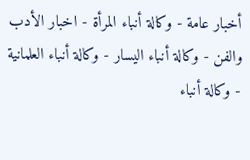أخبار عامة - وكالة أنباء المرأة - اخبار الأدب والفن - وكالة أنباء اليسار - وكالة أنباء العلمانية - وكالة أنباء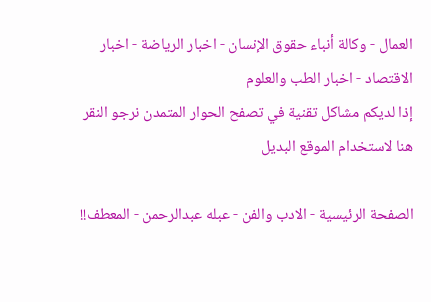العمال - وكالة أنباء حقوق الإنسان - اخبار الرياضة - اخبار الاقتصاد - اخبار الطب والعلوم
إذا لديكم مشاكل تقنية في تصفح الحوار المتمدن نرجو النقر هنا لاستخدام الموقع البديل

الصفحة الرئيسية - الادب والفن - عبله عبدالرحمن - المعطف!!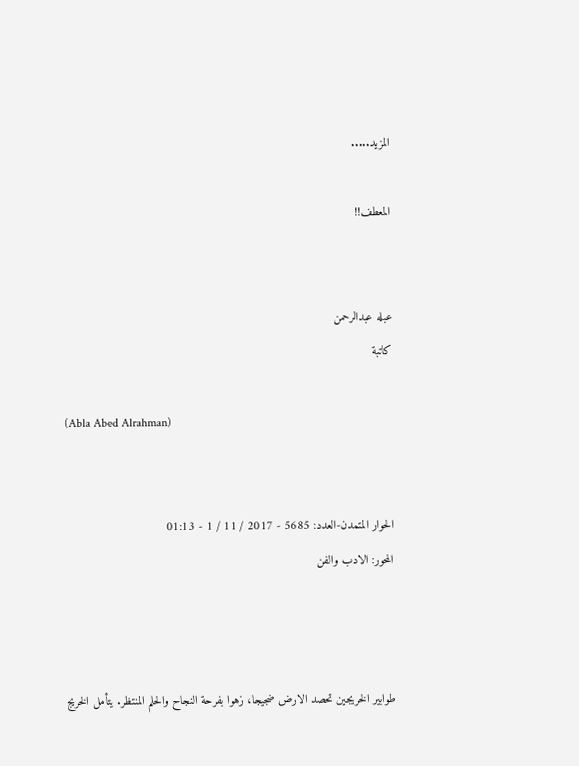المزيد.....

المعطف!!


عبله عبدالرحمن
كاتبة

(Abla Abed Alrahman)


الحوار المتمدن-العدد: 5685 - 2017 / 11 / 1 - 01:13
المحور: الادب والفن



طوابير الخريجين تحصد الارض ضجيجا، زهوا بفرحة النجاح والحلم المنتظر. يتأمل الخريج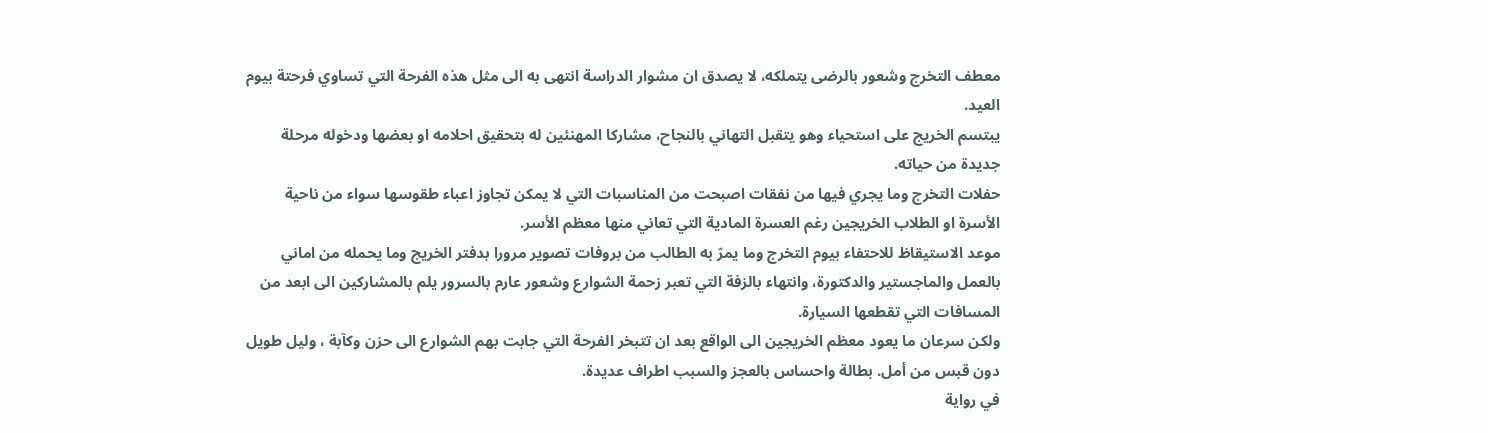معطف التخرج وشعور بالرضى يتملكه، لا يصدق ان مشوار الدراسة انتهى به الى مثل هذه الفرحة التي تساوي فرحتة بيوم العيد.
يبتسم الخريج على استحياء وهو يتقبل التهاني بالنجاح، مشاركا المهنئين له بتحقيق احلامه او بعضها ودخوله مرحلة جديدة من حياته.
حفلات التخرج وما يجري فيها من نفقات اصبحت من المناسبات التي لا يمكن تجاوز اعباء طقوسها سواء من ناحية الأسرة او الطلاب الخريجين رغم العسرة المادية التي تعاني منها معظم الأسر.
موعد الاستيقاظ للاحتفاء بيوم التخرج وما يمرّ به الطالب من بروفات تصوير مرورا بدفتر الخريج وما يحمله من اماني بالعمل والماجستير والدكتورة، وانتهاء بالزفة التي تعبر زحمة الشوارع وشعور عارم بالسرور يلم بالمشاركين الى ابعد من المسافات التي تقطعها السيارة.
ولكن سرعان ما يعود معظم الخريجين الى الواقع بعد ان تتبخر الفرحة التي جابت بهم الشوارع الى حزن وكآبة ، وليل طويل دون قبس من أمل. بطالة واحساس بالعجز والسبب اطراف عديدة.
في رواية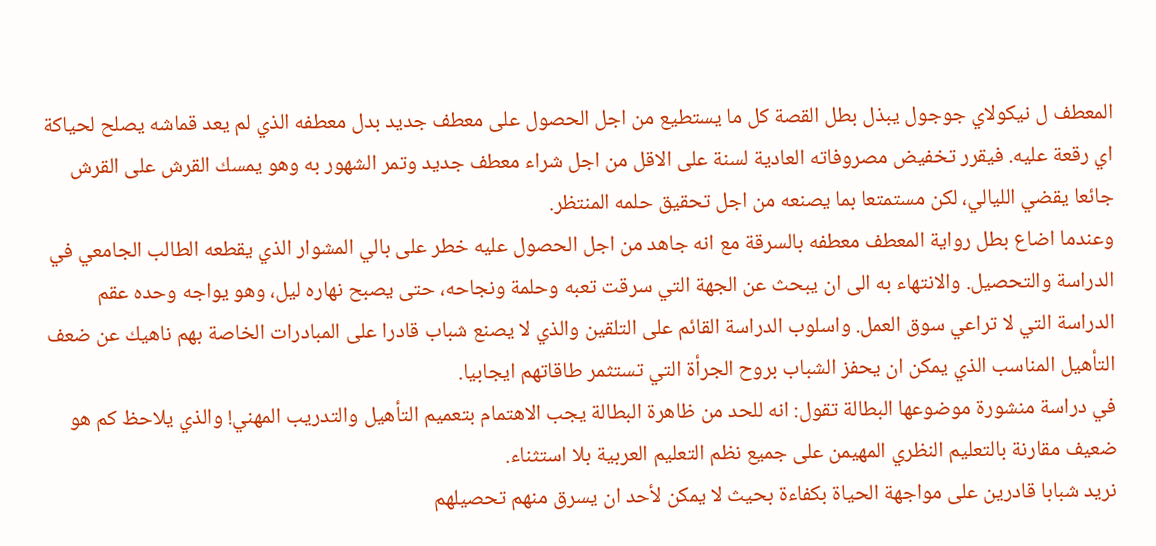المعطف ل نيكولاي جوجول يبذل بطل القصة كل ما يستطيع من اجل الحصول على معطف جديد بدل معطفه الذي لم يعد قماشه يصلح لحياكة اي رقعة عليه. فيقرر تخفيض مصروفاته العادية لسنة على الاقل من اجل شراء معطف جديد وتمر الشهور به وهو يمسك القرش على القرش جائعا يقضي الليالي، لكن مستمتعا بما يصنعه من اجل تحقيق حلمه المنتظر.
وعندما اضاع بطل رواية المعطف معطفه بالسرقة مع انه جاهد من اجل الحصول عليه خطر على بالي المشوار الذي يقطعه الطالب الجامعي في الدراسة والتحصيل. والانتهاء به الى ان يبحث عن الجهة التي سرقت تعبه وحلمة ونجاحه، حتى يصبح نهاره ليل، وهو يواجه وحده عقم الدراسة التي لا تراعي سوق العمل. واسلوب الدراسة القائم على التلقين والذي لا يصنع شباب قادرا على المبادرات الخاصة بهم ناهيك عن ضعف التأهيل المناسب الذي يمكن ان يحفز الشباب بروح الجرأة التي تستثمر طاقاتهم ايجابيا.
في دراسة منشورة موضوعها البطالة تقول: انه للحد من ظاهرة البطالة يجب الاهتمام بتعميم التأهيل والتدريب المهني! والذي يلاحظ كم هو ضعيف مقارنة بالتعليم النظري المهيمن على جميع نظم التعليم العربية بلا استثناء.
نريد شبابا قادرين على مواجهة الحياة بكفاءة بحيث لا يمكن لأحد ان يسرق منهم تحصيلهم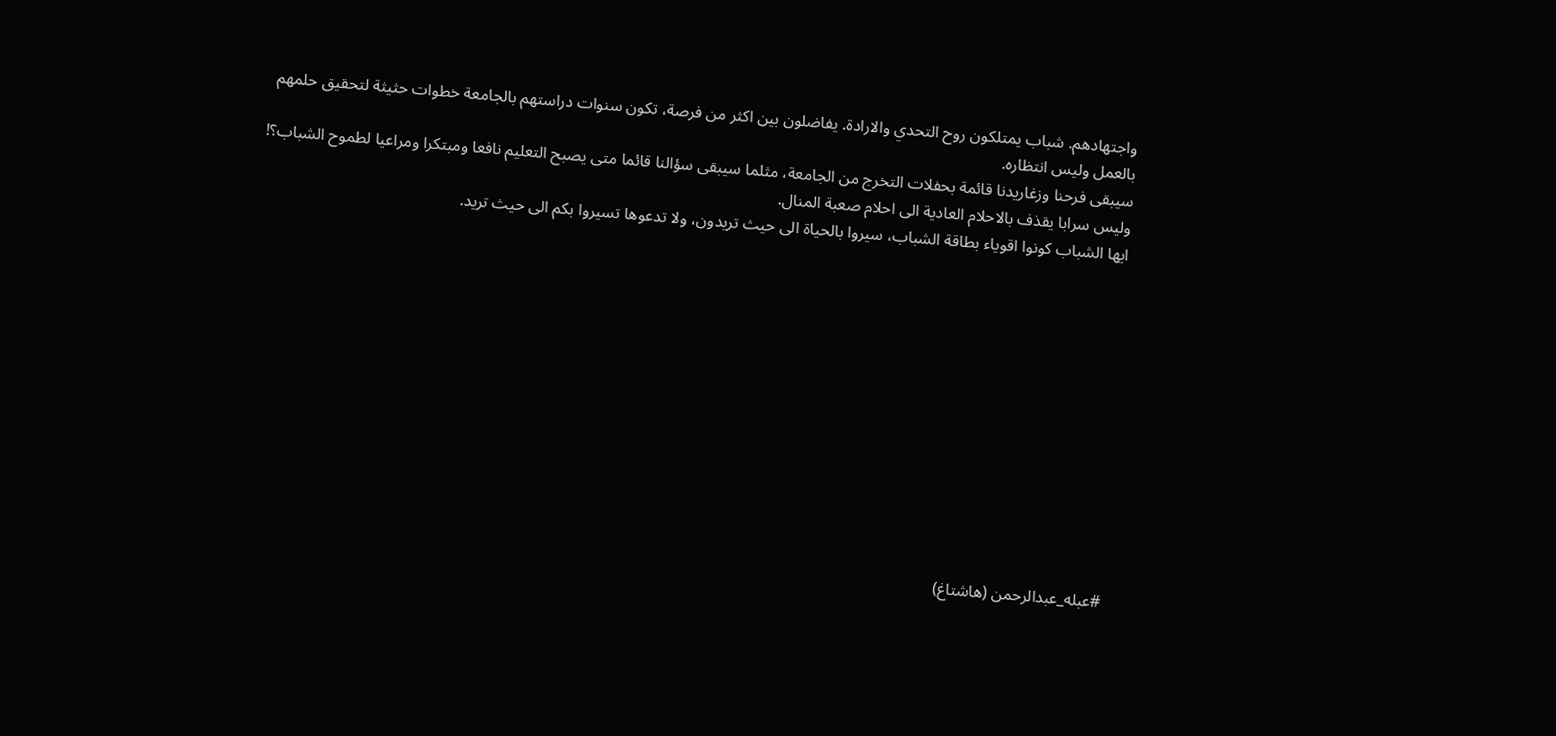واجتهادهم. شباب يمتلكون روح التحدي والارادة. يفاضلون بين اكثر من فرصة، تكون سنوات دراستهم بالجامعة خطوات حثيثة لتحقيق حلمهم بالعمل وليس انتظاره.
سيبقى فرحنا وزغاريدنا قائمة بحفلات التخرج من الجامعة، مثلما سيبقى سؤالنا قائما متى يصبح التعليم نافعا ومبتكرا ومراعيا لطموح الشباب؟! وليس سرابا يقذف بالاحلام العادية الى احلام صعبة المنال.
ايها الشباب كونوا اقوياء بطاقة الشباب، سيروا بالحياة الى حيث تريدون، ولا تدعوها تسيروا بكم الى حيث تريد.












#عبله_عبدالرحمن (هاشتاغ)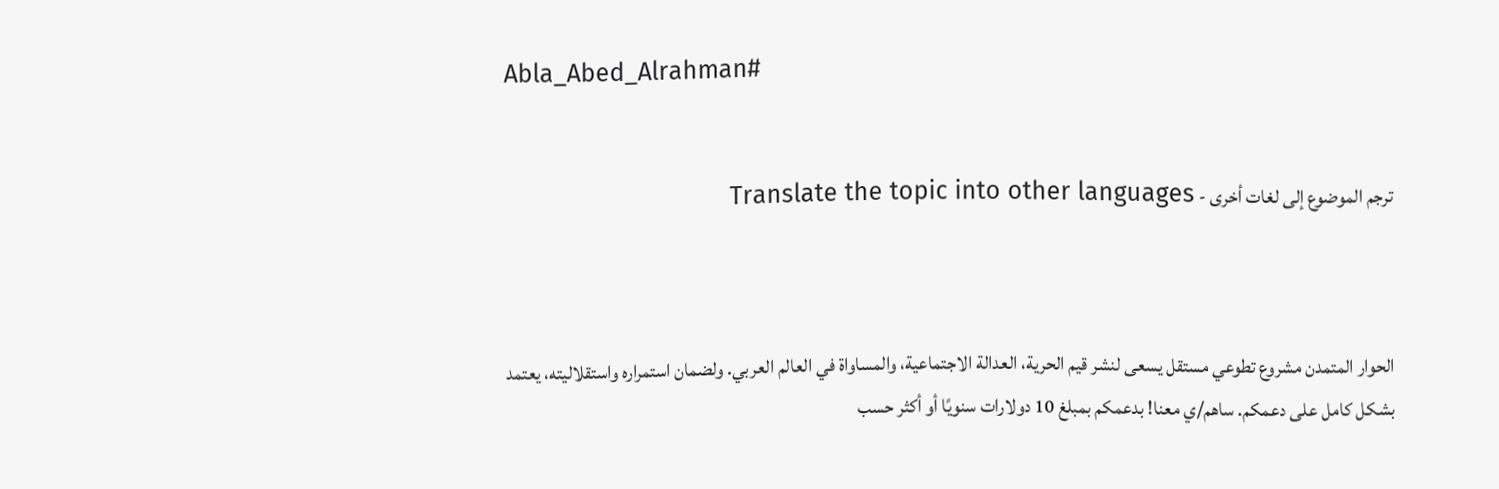Abla_Abed_Alrahman#


ترجم الموضوع إلى لغات أخرى - Translate the topic into other languages



الحوار المتمدن مشروع تطوعي مستقل يسعى لنشر قيم الحرية، العدالة الاجتماعية، والمساواة في العالم العربي. ولضمان استمراره واستقلاليته، يعتمد بشكل كامل على دعمكم. ساهم/ي معنا! بدعمكم بمبلغ 10 دولارات سنويًا أو أكثر حسب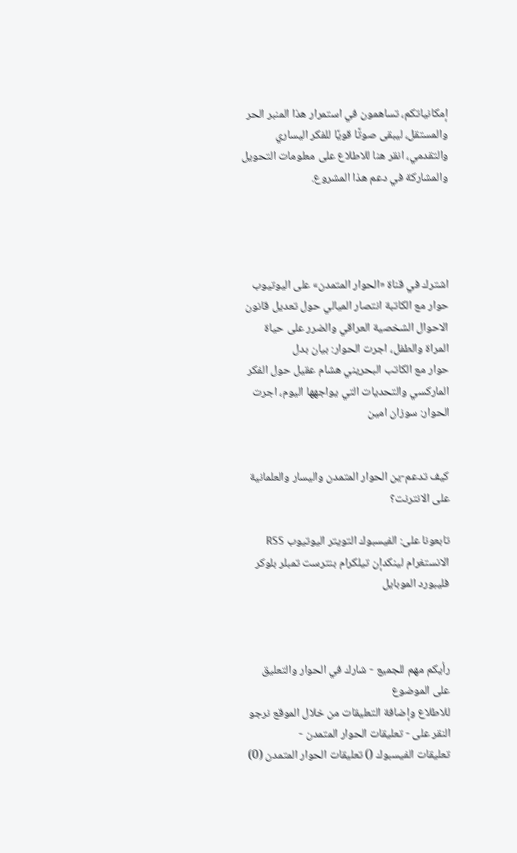إمكانياتكم، تساهمون في استمرار هذا المنبر الحر والمستقل، ليبقى صوتًا قويًا للفكر اليساري والتقدمي، انقر هنا للاطلاع على معلومات التحويل والمشاركة في دعم هذا المشروع.




اشترك في قناة «الحوار المتمدن» على اليوتيوب
حوار مع الكاتبة انتصار الميالي حول تعديل قانون الاحوال الشخصية العراقي والضرر على حياة المراة والطفل، اجرت الحوار: بيان بدل
حوار مع الكاتب البحريني هشام عقيل حول الفكر الماركسي والتحديات التي يواجهها اليوم، اجرت الحوار: سوزان امين


كيف تدعم-ين الحوار المتمدن واليسار والعلمانية على الانترنت؟

تابعونا على: الفيسبوك التويتر اليوتيوب RSS الانستغرام لينكدإن تيلكرام بنترست تمبلر بلوكر فليبورد الموبايل



رأيكم مهم للجميع - شارك في الحوار والتعليق على الموضوع
للاطلاع وإضافة التعليقات من خلال الموقع نرجو النقر على - تعليقات الحوار المتمدن -
تعليقات الفيسبوك () تعليقات الحوار المتمدن (0)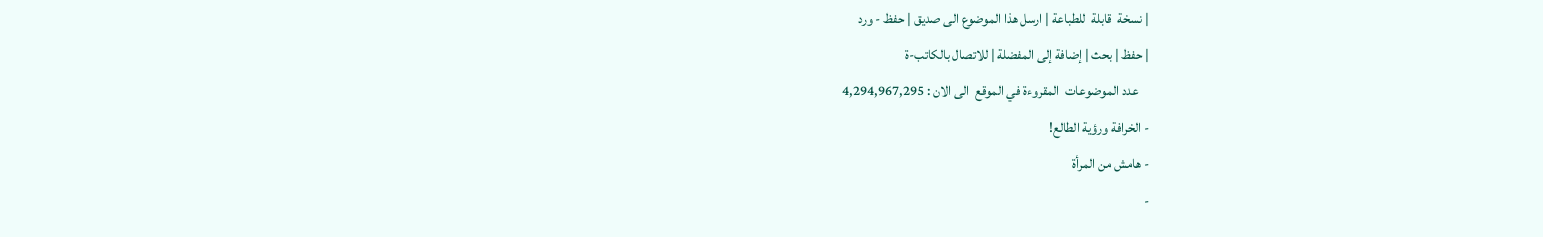| نسخة  قابلة  للطباعة | ارسل هذا الموضوع الى صديق | حفظ - ورد
| حفظ | بحث | إضافة إلى المفضلة | للاتصال بالكاتب-ة
    عدد الموضوعات  المقروءة في الموقع  الى الان : 4,294,967,295
- الخرافة ورؤية الطالع!
- هامش من المرأة
-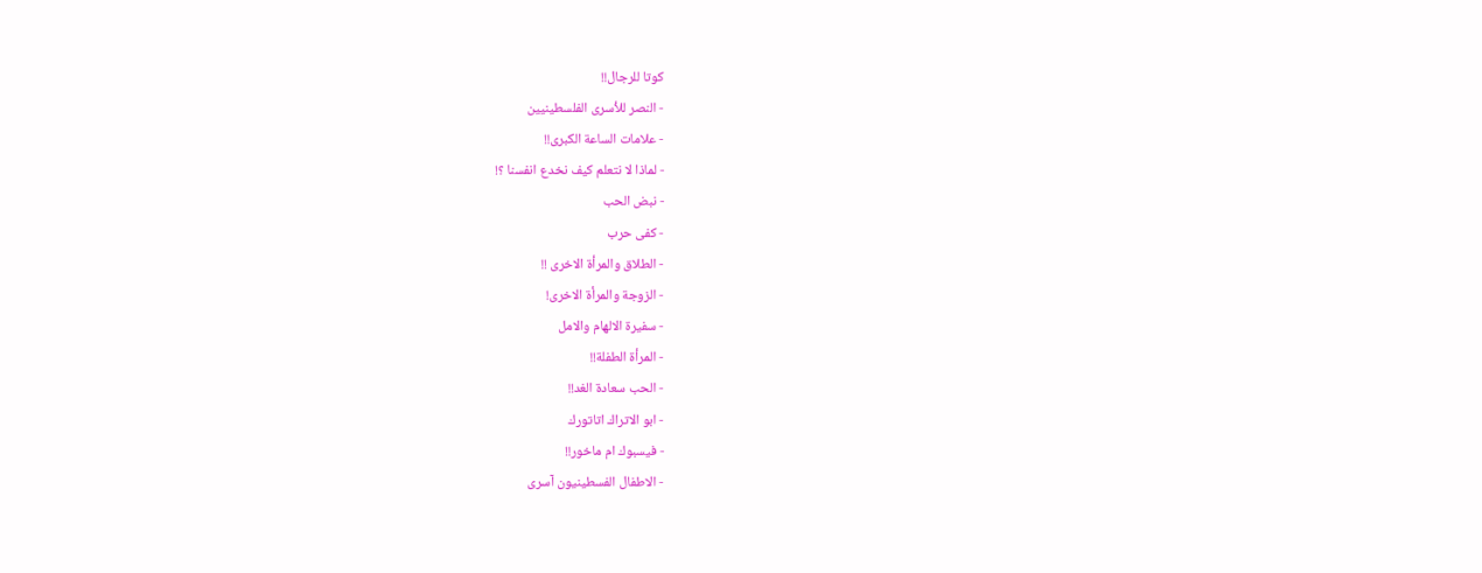كوتا للرجال!!
- النصر للأسرى الفلسطينيين
- علامات الساعة الكبرى!!
- لماذا لا نتعلم كيف نخدع انفسنا ؟!
- نبض الحب
- كفى حرب
- الطلاق والمرأة الاخرى !!
- الزوجة والمرأة الاخرى!
- سفيرة الالهام والامل
- المرأة الطفلة!!
- الحب سعادة الغد!!
- ابو الاتراك اتاتورك
- فيسبوك ام ماخور!!
- الاطفال الفسطينيون آسرى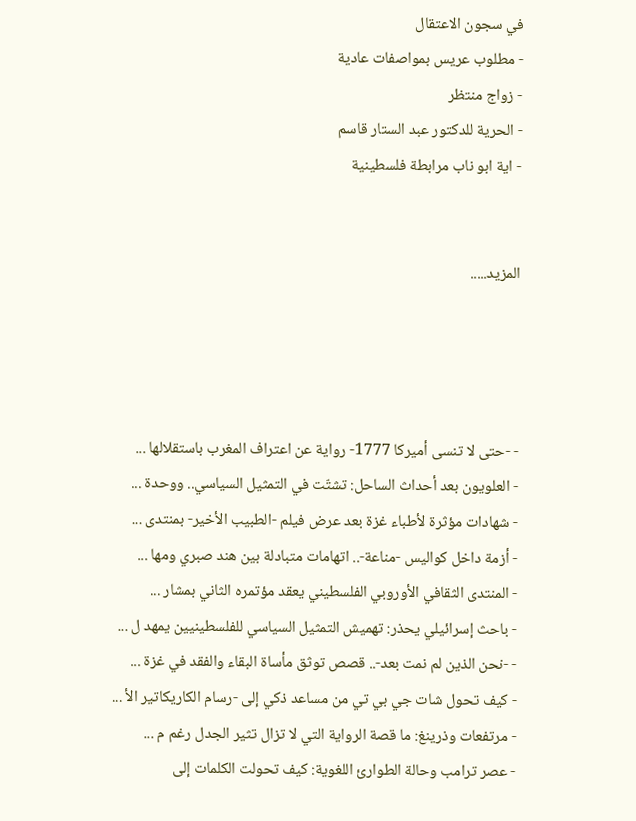في سجون الاعتقال
- مطلوب عريس بمواصفات عادية
- زواج منتظر
- الحرية للدكتور عبد الستار قاسم
- اية ابو ناب مرابطة فلسطينية


المزيد.....




- -حتى لا تنسى أميركا 1777- رواية عن اعتراف المغرب باستقلالها ...
- العلويون بعد أحداث الساحل: تشتّت في التمثيل السياسي.. ووحدة ...
- شهادات مؤثرة لأطباء غزة بعد عرض فيلم -الطبيب الأخير- بمنتدى ...
- أزمة داخل كواليس -مناعة-.. اتهامات متبادلة بين هند صبري ومها ...
- المنتدى الثقافي الأوروبي الفلسطيني يعقد مؤتمره الثاني بمشار ...
- باحث إسرائيلي يحذر: تهميش التمثيل السياسي للفلسطينيين يمهد ل ...
- -نحن الذين لم نمت بعد-.. قصص توثق مأساة البقاء والفقد في غزة ...
- كيف تحول شات جي بي تي من مساعد ذكي إلى -رسام الكاريكاتير الأ ...
- مرتفعات وذرينغ: ما قصة الرواية التي لا تزال تثير الجدل رغم م ...
- عصر ترامب وحالة الطوارئ اللغوية: كيف تحولت الكلمات إلى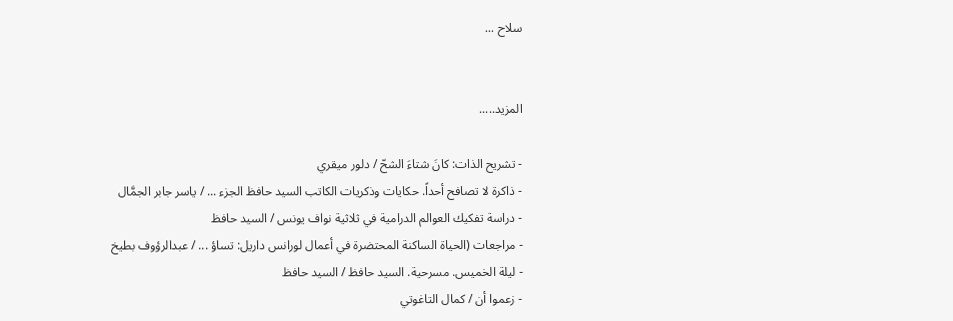سلاح ...


المزيد.....

- تشريح الذات: كانَ شتاءَ الشحّ / دلور ميقري
- ذاكرة لا تصافح أحداً. حكايات وذكريات الكاتب السيد حافظ الجزء ... / ياسر جابر الجمَّال
- دراسة تفكيك العوالم الدرامية في ثلاثية نواف يونس / السيد حافظ
- مراجعات (الحياة الساكنة المحتضرة في أعمال لورانس داريل: تساؤ ... / عبدالرؤوف بطيخ
- ليلة الخميس. مسرحية. السيد حافظ / السيد حافظ
- زعموا أن / كمال التاغوتي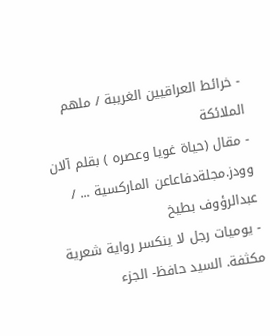- خرائط العراقيين الغريبة / ملهم الملائكة
- مقال (حياة غويا وعصره ) بقلم آلان وودز.مجلةدفاعاعن الماركسية ... / عبدالرؤوف بطيخ
- يوميات رجل لا ينكسر رواية شعرية مكثفة. السيد حافظ- الجزء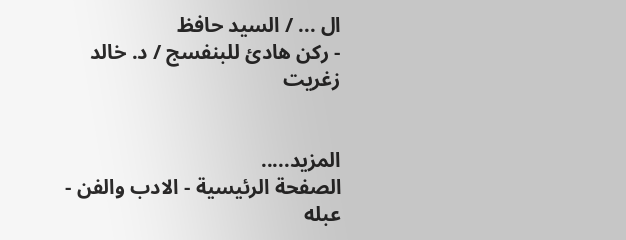ال ... / السيد حافظ
- ركن هادئ للبنفسج / د. خالد زغريت


المزيد.....
الصفحة الرئيسية - الادب والفن - عبله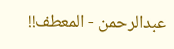عبدالرحمن - المعطف!!